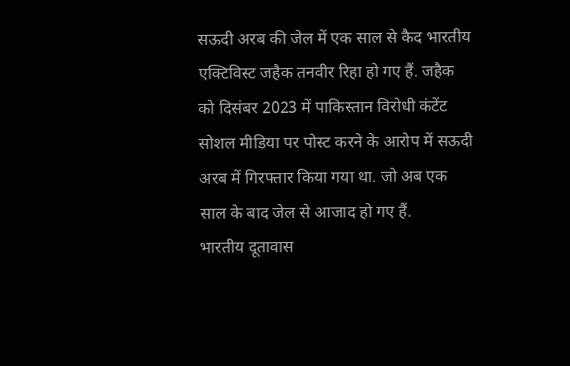सऊदी अरब की जेल में एक साल से कैद भारतीय एक्टिविस्ट जहैक तनवीर रिहा हो गए हैं. जहैक को दिसंबर 2023 में पाकिस्तान विरोधी कंटेंट सोशल मीडिया पर पोस्ट करने के आरोप में सऊदी अरब में गिरफ्तार किया गया था. जो अब एक साल के बाद जेल से आजाद हो गए हैं.
भारतीय दूतावास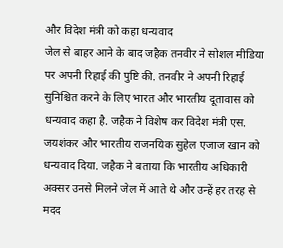और विदेश मंत्री को कहा धन्यवाद
जेल से बाहर आने के बाद जहैक तनवीर ने सोशल मीडिया पर अपनी रिहाई की पुष्टि की. तनवीर ने अपनी रिहाई सुनिश्चित करने के लिए भारत और भारतीय दूतावास को धन्यवाद कहा है. जहैक ने विशेष कर विदेश मंत्री एस. जयशंकर और भारतीय राजनयिक सुहेल एजाज खान को धन्यवाद दिया. जहैक ने बताया कि भारतीय अधिकारी अक्सर उनसे मिलने जेल में आते थे और उन्हें हर तरह से मदद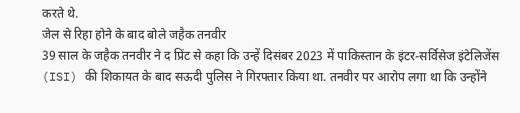करते थे.
जेल से रिहा होने के बाद बोले जहैक तनवीर
39 साल के जहैक तनवीर ने द प्रिंट से कहा कि उन्हें दिसंबर 2023 में पाकिस्तान के इंटर-सर्विसेज इंटेलिजेंस (ISI) की शिकायत के बाद सऊदी पुलिस ने गिरफ्तार किया था. तनवीर पर आरोप लगा था कि उन्होंने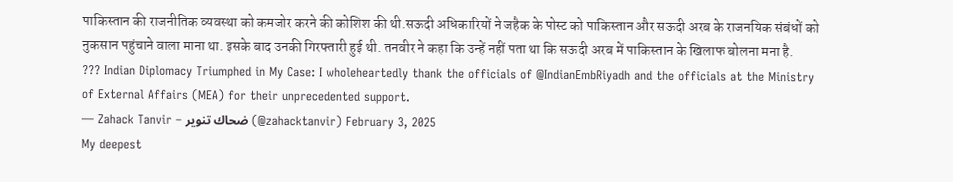पाकिस्तान की राजनीतिक व्यवस्था को कमजोर करने की कोशिश की थी.सऊदी अधिकारियों ने जहैक के पोस्ट को पाकिस्तान और सऊदी अरब के राजनयिक संबंधों को नुकसान पहुंचाने वाला माना था. इसके बाद उनकी गिरफ्तारी हुई थी. तनवीर ने कहा कि उन्हें नहीं पता था कि सऊदी अरब में पाकिस्तान के खिलाफ बोलना मना है.
??? Indian Diplomacy Triumphed in My Case: I wholeheartedly thank the officials of @IndianEmbRiyadh and the officials at the Ministry of External Affairs (MEA) for their unprecedented support.
— Zahack Tanvir – ضحاك تنوير (@zahacktanvir) February 3, 2025
My deepest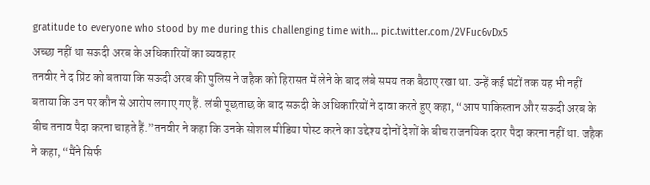gratitude to everyone who stood by me during this challenging time with… pic.twitter.com/2VFuc6vDx5
अच्छा नहीं था सऊदी अरब के अधिकारियों का व्यवहार
तनवीर ने द प्रिंट को बताया कि सऊदी अरब की पुलिस ने जहैक को हिरासत में लेने के बाद लंबे समय तक बैठाए रखा था. उन्हें कई घंटों तक यह भी नहीं बताया कि उन पर कौन से आरोप लगाए गए हैं. लंबी पूछताछ के बाद सऊदी के अधिकारियों ने दावा करते हुए कहा, “आप पाकिस्तान और सऊदी अरब के बीच तनाव पैदा करना चाहते हैं.”तनवीर ने कहा कि उनके सोशल मीडिया पोस्ट करने का उद्देश्य दोनों देशों के बीच राजनयिक दरार पैदा करना नहीं था. जहैक ने कहा, “मैंने सिर्फ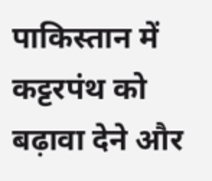पाकिस्तान में कट्टरपंथ को बढ़ावा देने और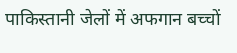पाकिस्तानी जेलों में अफगान बच्चों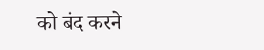को बंद करने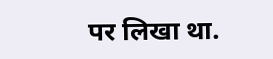पर लिखा था.